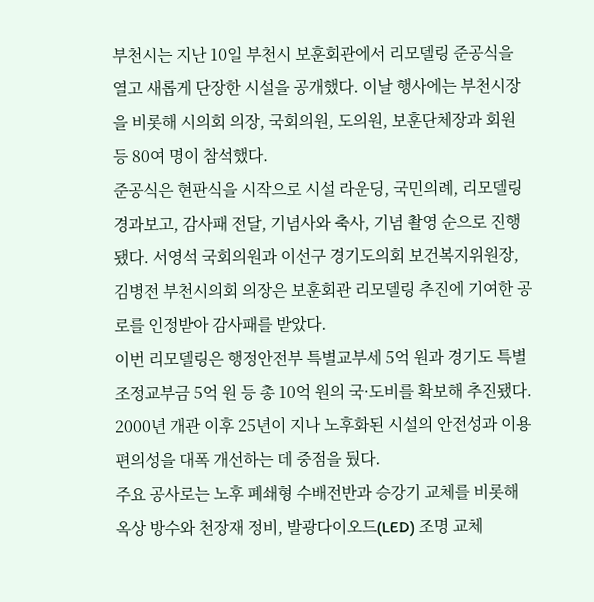부천시는 지난 10일 부천시 보훈회관에서 리모델링 준공식을 열고 새롭게 단장한 시설을 공개했다. 이날 행사에는 부천시장을 비롯해 시의회 의장, 국회의원, 도의원, 보훈단체장과 회원 등 80여 명이 참석했다.
준공식은 현판식을 시작으로 시설 라운딩, 국민의례, 리모델링 경과보고, 감사패 전달, 기념사와 축사, 기념 촬영 순으로 진행됐다. 서영석 국회의원과 이선구 경기도의회 보건복지위원장, 김병전 부천시의회 의장은 보훈회관 리모델링 추진에 기여한 공로를 인정받아 감사패를 받았다.
이번 리모델링은 행정안전부 특별교부세 5억 원과 경기도 특별조정교부금 5억 원 등 총 10억 원의 국·도비를 확보해 추진됐다. 2000년 개관 이후 25년이 지나 노후화된 시설의 안전성과 이용 편의성을 대폭 개선하는 데 중점을 뒀다.
주요 공사로는 노후 폐쇄형 수배전반과 승강기 교체를 비롯해 옥상 방수와 천장재 정비, 발광다이오드(LED) 조명 교체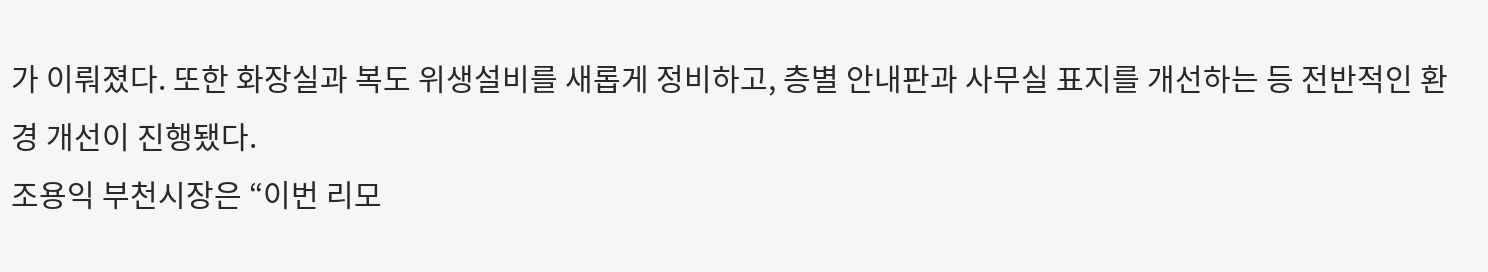가 이뤄졌다. 또한 화장실과 복도 위생설비를 새롭게 정비하고, 층별 안내판과 사무실 표지를 개선하는 등 전반적인 환경 개선이 진행됐다.
조용익 부천시장은 “이번 리모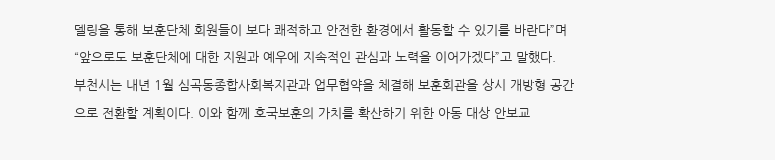델링을 통해 보훈단체 회원들이 보다 쾌적하고 안전한 환경에서 활동할 수 있기를 바란다”며 “앞으로도 보훈단체에 대한 지원과 예우에 지속적인 관심과 노력을 이어가겠다”고 말했다.
부천시는 내년 1월 심곡동종합사회복지관과 업무협약을 체결해 보훈회관을 상시 개방형 공간으로 전환할 계획이다. 이와 함께 호국보훈의 가치를 확산하기 위한 아동 대상 안보교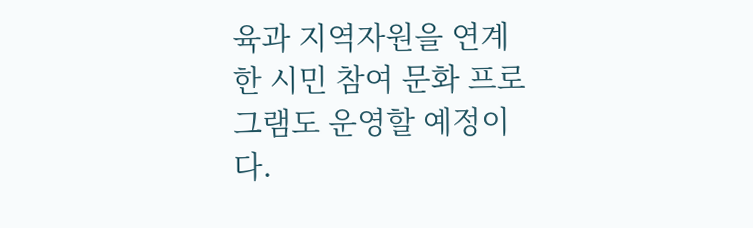육과 지역자원을 연계한 시민 참여 문화 프로그램도 운영할 예정이다.